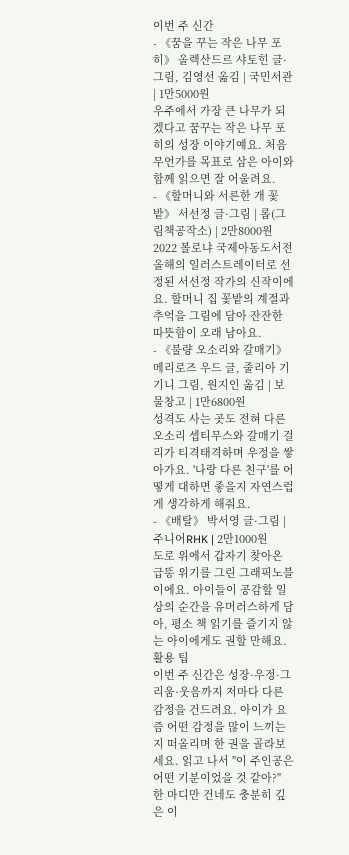이번 주 신간
- 《꿈을 꾸는 작은 나무 포히》 올렉산드르 샤토힌 글·그림, 김영선 옮김 | 국민서관 | 1만5000원
우주에서 가장 큰 나무가 되겠다고 꿈꾸는 작은 나무 포히의 성장 이야기예요. 처음 무언가를 목표로 삼은 아이와 함께 읽으면 잘 어울려요.
- 《할머니와 서른한 개 꽃밭》 서선정 글·그림 | 롭(그림책공작소) | 2만8000원
2022 볼로냐 국제아동도서전 올해의 일러스트레이터로 선정된 서선정 작가의 신작이에요. 할머니 집 꽃밭의 계절과 추억을 그림에 담아 잔잔한 따뜻함이 오래 남아요.
- 《불량 오소리와 갈매기》 메리로즈 우드 글, 줄리아 기기니 그림, 원지인 옮김 | 보물창고 | 1만6800원
성격도 사는 곳도 전혀 다른 오소리 셉티무스와 갈매기 걸리가 티격태격하며 우정을 쌓아가요. '나랑 다른 친구'를 어떻게 대하면 좋을지 자연스럽게 생각하게 해줘요.
- 《배탈》 박서영 글·그림 | 주니어RHK | 2만1000원
도로 위에서 갑자기 찾아온 급똥 위기를 그린 그래픽노블이에요. 아이들이 공감할 일상의 순간을 유머러스하게 담아, 평소 책 읽기를 즐기지 않는 아이에게도 권할 만해요.
활용 팁
이번 주 신간은 성장·우정·그리움·웃음까지 저마다 다른 감정을 건드려요. 아이가 요즘 어떤 감정을 많이 느끼는지 떠올리며 한 권을 골라보세요. 읽고 나서 "이 주인공은 어떤 기분이었을 것 같아?" 한 마디만 건네도 충분히 깊은 이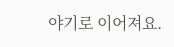야기로 이어져요.